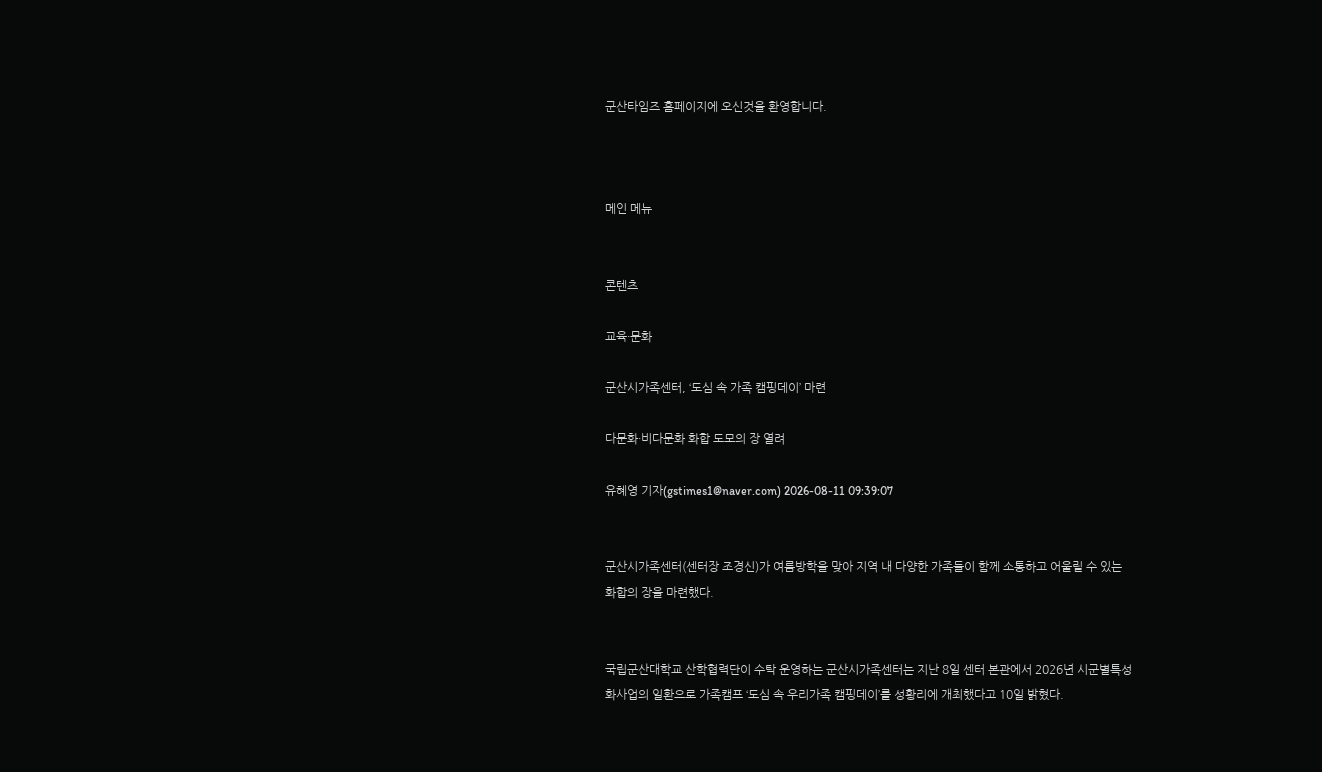군산타임즈 홈페이지에 오신것을 환영합니다.



메인 메뉴


콘텐츠

교육·문화

군산시가족센터, ‘도심 속 가족 캠핑데이’ 마련

다문화·비다문화 화합 도모의 장 열려

유혜영 기자(gstimes1@naver.com) 2026-08-11 09:39:07


군산시가족센터(센터장 조경신)가 여름방학을 맞아 지역 내 다양한 가족들이 함께 소통하고 어울릴 수 있는 화합의 장을 마련했다.


국립군산대학교 산학협력단이 수탁 운영하는 군산시가족센터는 지난 8일 센터 본관에서 2026년 시군별특성화사업의 일환으로 가족캠프 ‘도심 속 우리가족 캠핑데이’를 성황리에 개최했다고 10일 밝혔다.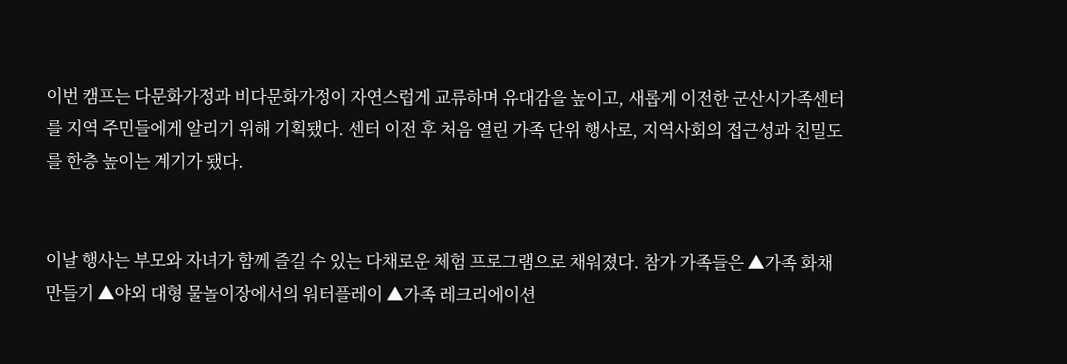이번 캠프는 다문화가정과 비다문화가정이 자연스럽게 교류하며 유대감을 높이고, 새롭게 이전한 군산시가족센터를 지역 주민들에게 알리기 위해 기획됐다. 센터 이전 후 처음 열린 가족 단위 행사로, 지역사회의 접근성과 친밀도를 한층 높이는 계기가 됐다.


이날 행사는 부모와 자녀가 함께 즐길 수 있는 다채로운 체험 프로그램으로 채워졌다. 참가 가족들은 ▲가족 화채 만들기 ▲야외 대형 물놀이장에서의 워터플레이 ▲가족 레크리에이션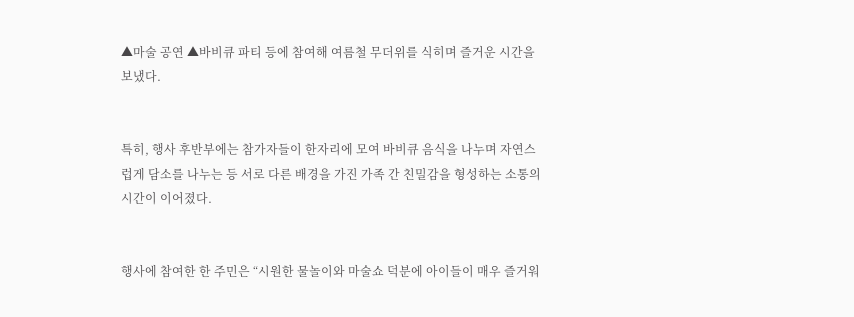▲마술 공연 ▲바비큐 파티 등에 참여해 여름철 무더위를 식히며 즐거운 시간을 보냈다.


특히, 행사 후반부에는 참가자들이 한자리에 모여 바비큐 음식을 나누며 자연스럽게 담소를 나누는 등 서로 다른 배경을 가진 가족 간 친밀감을 형성하는 소통의 시간이 이어졌다.


행사에 참여한 한 주민은 “시원한 물놀이와 마술쇼 덕분에 아이들이 매우 즐거워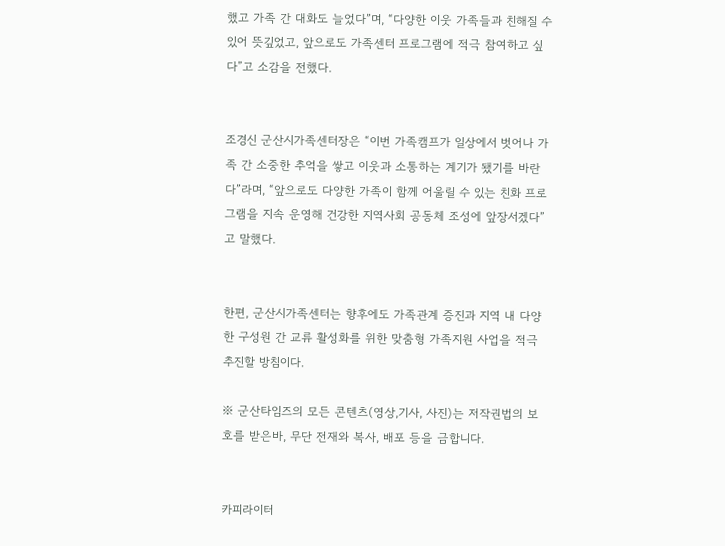했고 가족 간 대화도 늘었다”며, “다양한 이웃 가족들과 친해질 수 있어 뜻깊었고, 앞으로도 가족센터 프로그램에 적극 참여하고 싶다”고 소감을 전했다.


조경신 군산시가족센터장은 “이번 가족캠프가 일상에서 벗어나 가족 간 소중한 추억을 쌓고 이웃과 소통하는 계기가 됐기를 바란다”라며, “앞으로도 다양한 가족이 함께 어울릴 수 있는 친화 프로그램을 지속 운영해 건강한 지역사회 공동체 조성에 앞장서겠다”고 말했다.


한편, 군산시가족센터는 향후에도 가족관계 증진과 지역 내 다양한 구성원 간 교류 활성화를 위한 맞춤형 가족지원 사업을 적극 추진할 방침이다.

※ 군산타임즈의 모든 콘텐츠(영상,기사, 사진)는 저작권법의 보호를 받은바, 무단 전재와 복사, 배포 등을 금합니다.


카피라이터